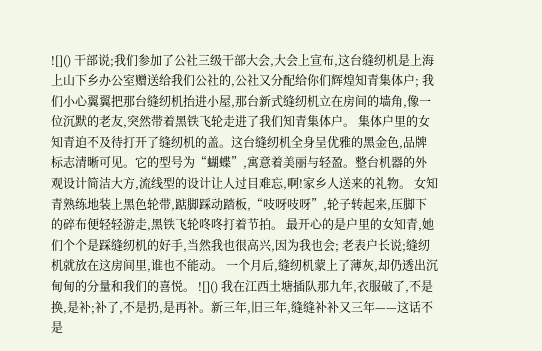![]() 干部说;我们参加了公社三级干部大会,大会上宣布,这台缝纫机是上海上山下乡办公室赠送给我们公社的,公社又分配给你们辉煌知青集体户; 我们小心翼翼把那台缝纫机抬进小屋,那台新式缝纫机立在房间的墙角,像一位沉默的老友,突然带着黑铁飞轮走进了我们知青集体户。 集体户里的女知青迫不及待打开了缝纫机的盖。这台缝纫机全身呈优雅的黑金色,品牌标志清晰可见。它的型号为“蝴蝶”,寓意着美丽与轻盈。整台机器的外观设计简洁大方,流线型的设计让人过目难忘,啊!家乡人送来的礼物。 女知青熟练地装上黑色轮带,踮脚踩动踏板,“吱呀吱呀”,轮子转起来,压脚下的碎布便轻轻游走,黑铁飞轮咚咚打着节拍。 最开心的是户里的女知青,她们个个是踩缝纫机的好手,当然我也很高兴,因为我也会; 老表户长说;缝纫机就放在这房间里,谁也不能动。 一个月后,缝纫机蒙上了薄灰,却仍透出沉甸甸的分量和我们的喜悦。 ![]() 我在江西土塘插队那九年,衣服破了,不是换,是补;补了,不是扔,是再补。新三年,旧三年,缝缝补补又三年——这话不是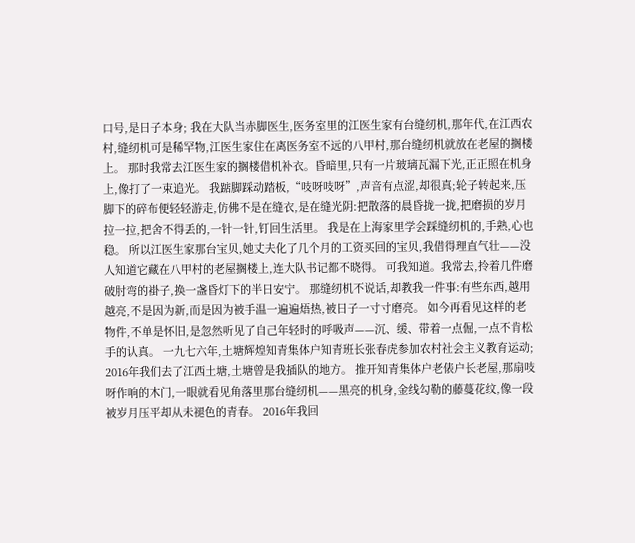口号,是日子本身; 我在大队当赤脚医生,医务室里的江医生家有台缝纫机,那年代,在江西农村,缝纫机可是稀罕物,江医生家住在离医务室不远的八甲村,那台缝纫机就放在老屋的搁楼上。 那时我常去江医生家的搁楼借机补衣。昏暗里,只有一片玻璃瓦漏下光,正正照在机身上,像打了一束追光。 我踮脚踩动踏板,“吱呀吱呀”,声音有点涩,却很真;轮子转起来,压脚下的碎布便轻轻游走,仿佛不是在缝衣,是在缝光阴:把散落的晨昏拢一拢,把磨损的岁月拉一拉,把舍不得丢的,一针一针,钉回生活里。 我是在上海家里学会踩缝纫机的,手熟,心也稳。 所以江医生家那台宝贝,她丈夫化了几个月的工资买回的宝贝,我借得理直气壮——没人知道它藏在八甲村的老屋搁楼上,连大队书记都不晓得。 可我知道。我常去,拎着几件磨破肘弯的褂子,换一盏昏灯下的半日安宁。 那缝纫机不说话,却教我一件事:有些东西,越用越亮,不是因为新,而是因为被手温一遍遍焐热,被日子一寸寸磨亮。 如今再看见这样的老物件,不单是怀旧,是忽然听见了自己年轻时的呼吸声——沉、缓、带着一点倔,一点不肯松手的认真。 一九七六年,土塘辉煌知青集体户知青班长张春虎参加农村社会主义教育运动; 2016年我们去了江西土塘,土塘曾是我插队的地方。 推开知青集体户老俵户长老屋,那扇吱呀作响的木门,一眼就看见角落里那台缝纫机——黑亮的机身,金线勾勒的藤蔓花纹,像一段被岁月压平却从未褪色的青春。 2016年我回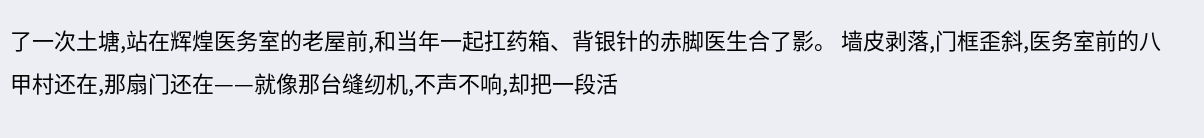了一次土塘,站在辉煌医务室的老屋前,和当年一起扛药箱、背银针的赤脚医生合了影。 墙皮剥落,门框歪斜,医务室前的八甲村还在,那扇门还在——就像那台缝纫机,不声不响,却把一段活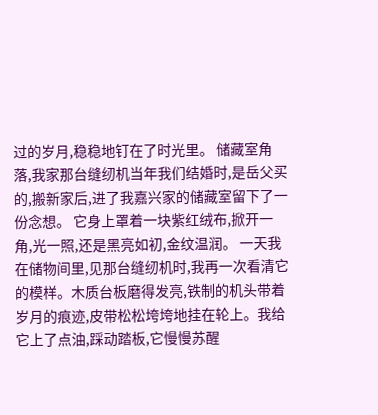过的岁月,稳稳地钉在了时光里。 储藏室角落,我家那台缝纫机当年我们结婚时,是岳父买的,搬新家后,进了我嘉兴家的储藏室留下了一份念想。 它身上罩着一块紫红绒布,掀开一角,光一照,还是黑亮如初,金纹温润。 一天我在储物间里,见那台缝纫机时,我再一次看清它的模样。木质台板磨得发亮,铁制的机头带着岁月的痕迹,皮带松松垮垮地挂在轮上。我给它上了点油,踩动踏板,它慢慢苏醒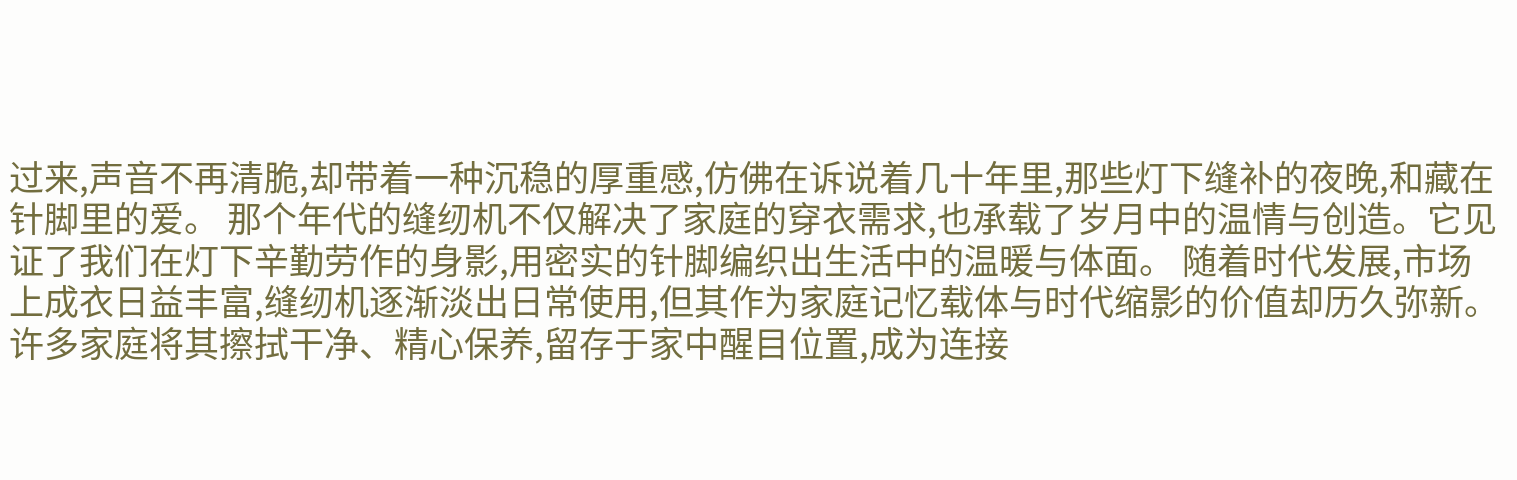过来,声音不再清脆,却带着一种沉稳的厚重感,仿佛在诉说着几十年里,那些灯下缝补的夜晚,和藏在针脚里的爱。 那个年代的缝纫机不仅解决了家庭的穿衣需求,也承载了岁月中的温情与创造。它见证了我们在灯下辛勤劳作的身影,用密实的针脚编织出生活中的温暖与体面。 随着时代发展,市场上成衣日益丰富,缝纫机逐渐淡出日常使用,但其作为家庭记忆载体与时代缩影的价值却历久弥新。 许多家庭将其擦拭干净、精心保养,留存于家中醒目位置,成为连接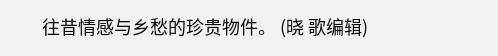往昔情感与乡愁的珍贵物件。 (晓 歌编辑)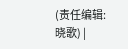(责任编辑:晓歌) |